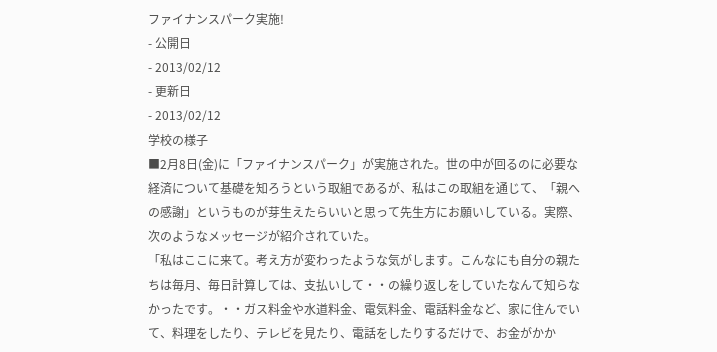ファイナンスパーク実施!
- 公開日
- 2013/02/12
- 更新日
- 2013/02/12
学校の様子
■2月8日(金)に「ファイナンスパーク」が実施された。世の中が回るのに必要な経済について基礎を知ろうという取組であるが、私はこの取組を通じて、「親への感謝」というものが芽生えたらいいと思って先生方にお願いしている。実際、次のようなメッセージが紹介されていた。
「私はここに来て。考え方が変わったような気がします。こんなにも自分の親たちは毎月、毎日計算しては、支払いして・・の繰り返しをしていたなんて知らなかったです。・・ガス料金や水道料金、電気料金、電話料金など、家に住んでいて、料理をしたり、テレビを見たり、電話をしたりするだけで、お金がかか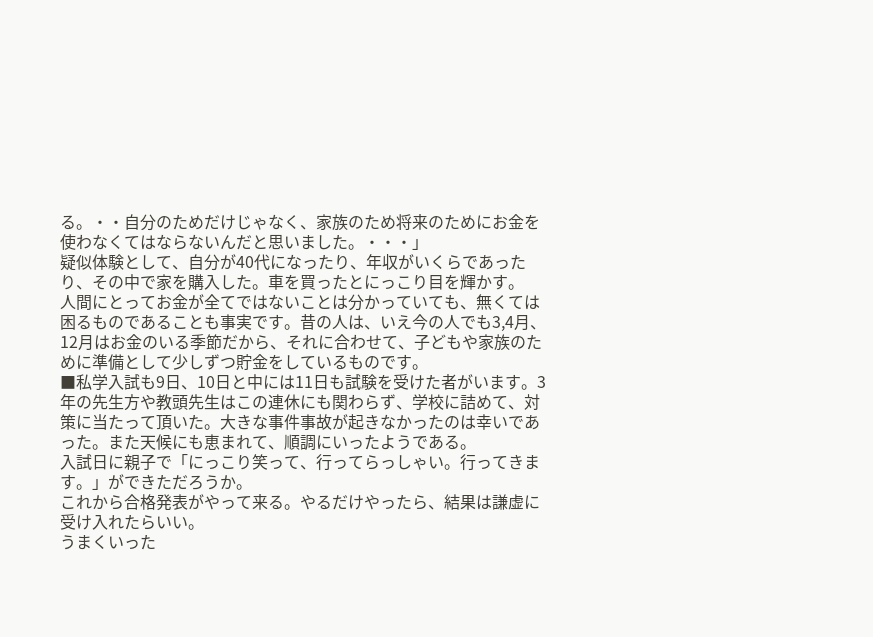る。・・自分のためだけじゃなく、家族のため将来のためにお金を使わなくてはならないんだと思いました。・・・」
疑似体験として、自分が40代になったり、年収がいくらであったり、その中で家を購入した。車を買ったとにっこり目を輝かす。
人間にとってお金が全てではないことは分かっていても、無くては困るものであることも事実です。昔の人は、いえ今の人でも3,4月、12月はお金のいる季節だから、それに合わせて、子どもや家族のために準備として少しずつ貯金をしているものです。
■私学入試も9日、10日と中には11日も試験を受けた者がいます。3年の先生方や教頭先生はこの連休にも関わらず、学校に詰めて、対策に当たって頂いた。大きな事件事故が起きなかったのは幸いであった。また天候にも恵まれて、順調にいったようである。
入試日に親子で「にっこり笑って、行ってらっしゃい。行ってきます。」ができただろうか。
これから合格発表がやって来る。やるだけやったら、結果は謙虚に受け入れたらいい。
うまくいった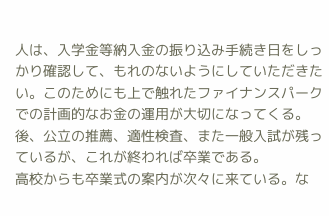人は、入学金等納入金の振り込み手続き日をしっかり確認して、もれのないようにしていただきたい。このためにも上で触れたファイナンスパークでの計画的なお金の運用が大切になってくる。
後、公立の推薦、適性検査、また一般入試が残っているが、これが終われば卒業である。
高校からも卒業式の案内が次々に来ている。な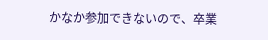かなか参加できないので、卒業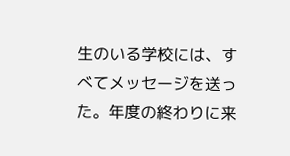生のいる学校には、すべてメッセージを送った。年度の終わりに来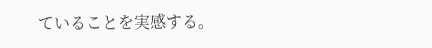ていることを実感する。